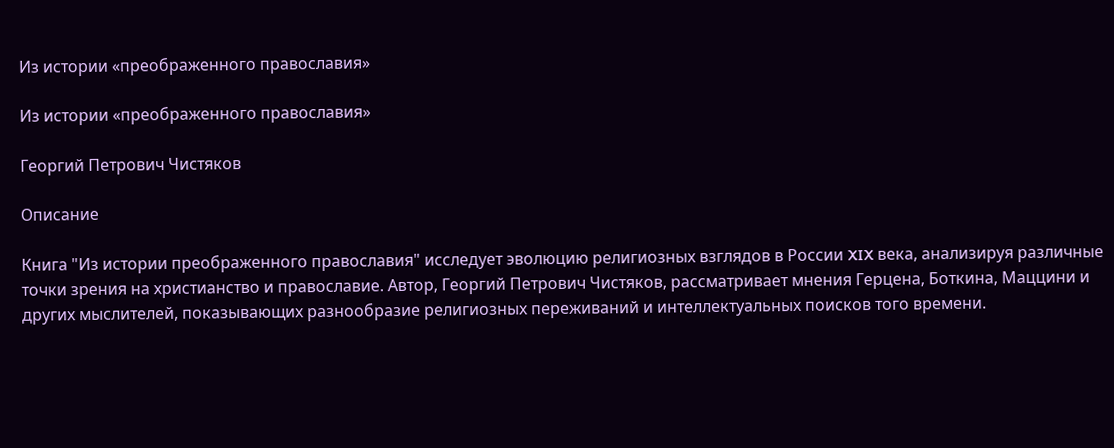Из истории «преображенного православия»

Из истории «преображенного православия»

Георгий Петрович Чистяков

Описание

Книга "Из истории преображенного православия" исследует эволюцию религиозных взглядов в России XIX века, анализируя различные точки зрения на христианство и православие. Автор, Георгий Петрович Чистяков, рассматривает мнения Герцена, Боткина, Маццини и других мыслителей, показывающих разнообразие религиозных переживаний и интеллектуальных поисков того времени.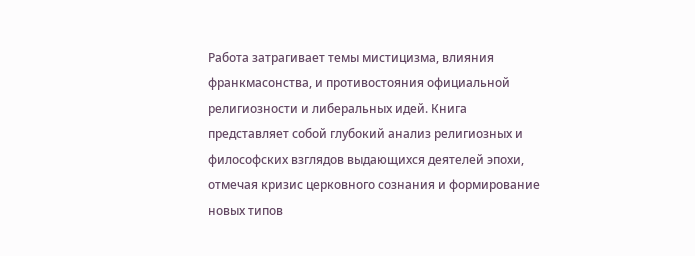Работа затрагивает темы мистицизма, влияния франкмасонства, и противостояния официальной религиозности и либеральных идей. Книга представляет собой глубокий анализ религиозных и философских взглядов выдающихся деятелей эпохи, отмечая кризис церковного сознания и формирование новых типов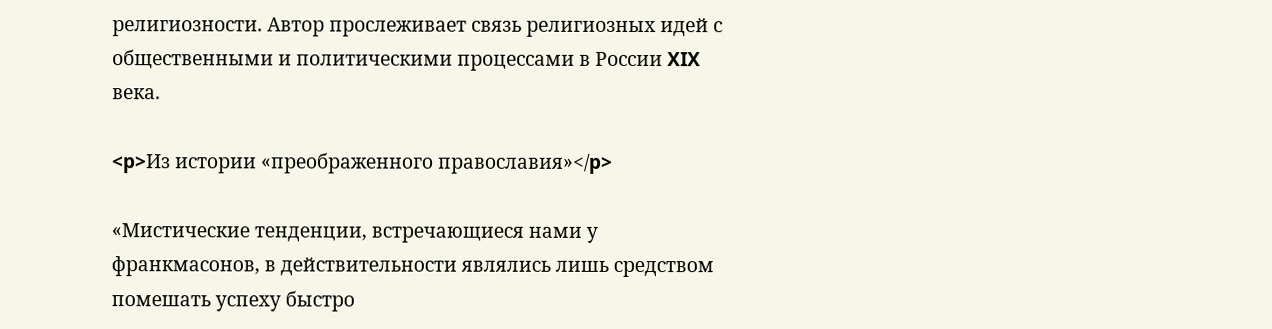религиозности. Автор прослеживает связь религиозных идей с общественными и политическими процессами в России XIX века.

<p>Из истории «преображенного православия»</p>

«Мистические тенденции, встречающиеся нами у франкмасонов, в действительности являлись лишь средством помешать успеху быстро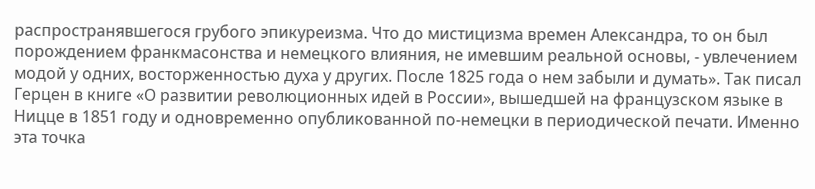распространявшегося грубого эпикуреизма. Что до мистицизма времен Александра, то он был порождением франкмасонства и немецкого влияния, не имевшим реальной основы, - увлечением модой у одних, восторженностью духа у других. После 1825 года о нем забыли и думать». Так писал Герцен в книге «О развитии революционных идей в России», вышедшей на французском языке в Ницце в 1851 году и одновременно опубликованной по-немецки в периодической печати. Именно эта точка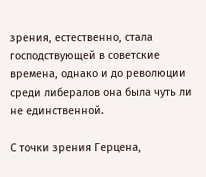зрения, естественно, стала господствующей в советские времена, однако и до революции среди либералов она была чуть ли не единственной.

С точки зрения Герцена,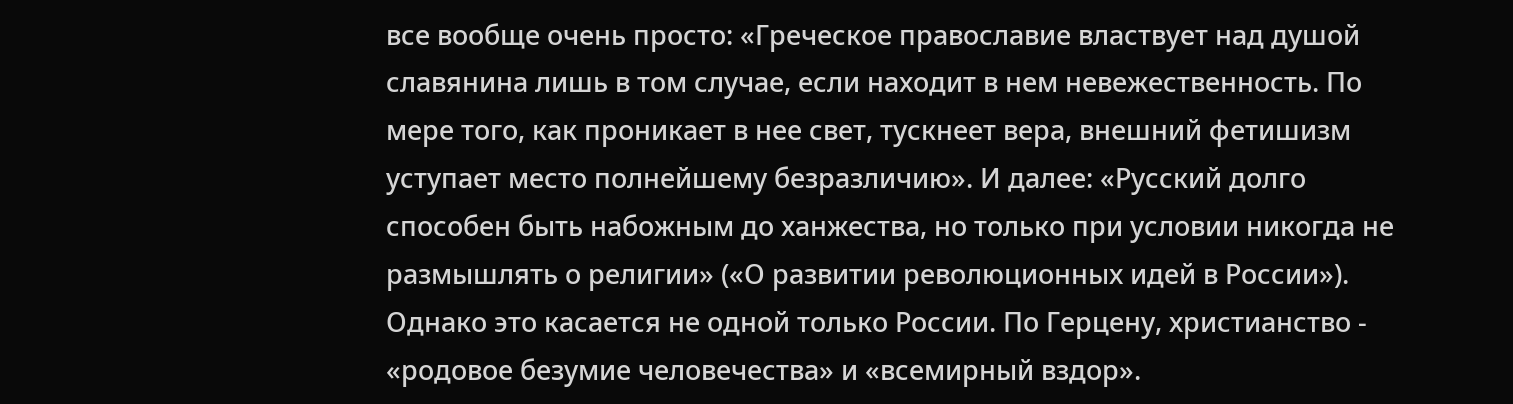все вообще очень просто: «Греческое православие властвует над душой славянина лишь в том случае, если находит в нем невежественность. По мере того, как проникает в нее свет, тускнеет вера, внешний фетишизм уступает место полнейшему безразличию». И далее: «Русский долго способен быть набожным до ханжества, но только при условии никогда не размышлять о религии» («О развитии революционных идей в России»). Однако это касается не одной только России. По Герцену, христианство - «родовое безумие человечества» и «всемирный вздор».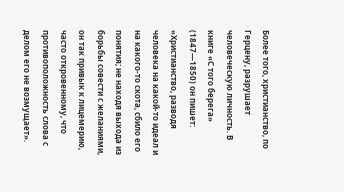Более того, христианство, по Герцену, разрушает человеческую личность. В книге «С того берега» (1847—1850) он пишет: «Христианство, разводя человека на какой-то идеал и на какого-то скота, сбило его понятия; не находя выхода из борьбы совести с желаниями, он так привык к лицемерию, часто откровенному, что противоположность слова с делом его не возмущает».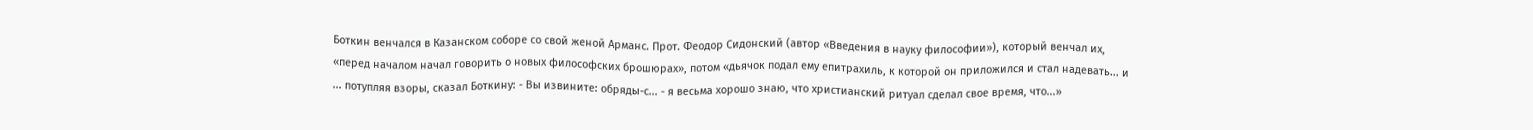Боткин венчался в Казанском соборе со свой женой Арманс. Прот. Феодор Сидонский (автор «Введения в науку философии»), который венчал их, «перед началом начал говорить о новых философских брошюрах», потом «дьячок подал ему епитрахиль, к которой он приложился и стал надевать... и ... потупляя взоры, сказал Боткину: - Вы извините: обряды-с... - я весьма хорошо знаю, что христианский ритуал сделал свое время, что...»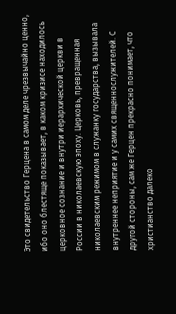Это свидетельство Герцена в самом деле чрезвычайно ценно, ибо оно блестяще показывает, в каком кризисе находилось церковное сознание и внутри иерархической церкви в России в николаевскую эпоху. Церковь, превращенная николаевским режимом в служанку государства, вызывала внутреннее неприятие и у самих священнослужителей. С другой стороны, сам же Герцен прекрасно понимает, что христианство далеко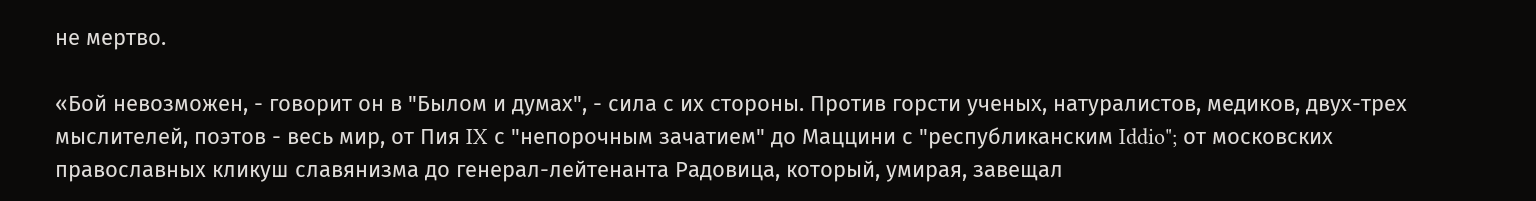не мертво.

«Бой невозможен, - говорит он в "Былом и думах", - сила с их стороны. Против горсти ученых, натуралистов, медиков, двух-трех мыслителей, поэтов - весь мир, от Пия IX с "непорочным зачатием" до Маццини с "республиканским Iddio"; от московских православных кликуш славянизма до генерал-лейтенанта Радовица, который, умирая, завещал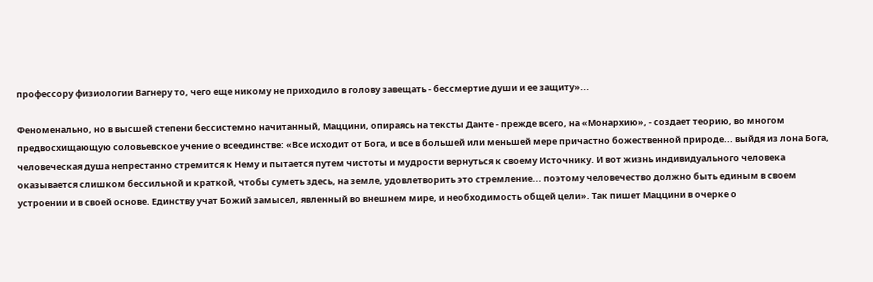профессору физиологии Вагнеру то, чего еще никому не приходило в голову завещать - бессмертие души и ее защиту»...

Феноменально, но в высшей степени бессистемно начитанный, Маццини, опираясь на тексты Данте - прежде всего, на «Монархию», - создает теорию, во многом предвосхищающую соловьевское учение о всеединстве: «Все исходит от Бога, и все в большей или меньшей мере причастно божественной природе... выйдя из лона Бога, человеческая душа непрестанно стремится к Нему и пытается путем чистоты и мудрости вернуться к своему Источнику. И вот жизнь индивидуального человека оказывается слишком бессильной и краткой, чтобы суметь здесь, на земле, удовлетворить это стремление... поэтому человечество должно быть единым в своем устроении и в своей основе. Единству учат Божий замысел, явленный во внешнем мире, и необходимость общей цели». Так пишет Маццини в очерке о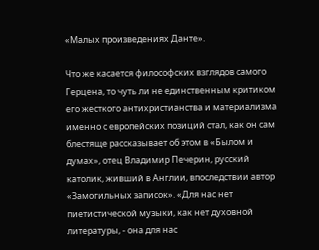«Малых произведениях Данте».

Что же касается философских взглядов самого Герцена, то чуть ли не единственным критиком его жесткого антихристианства и материализма именно с европейских позиций стал, как он сам блестяще рассказывает об этом в «Былом и думах», отец Владимир Печерин, русский католик, живший в Англии, впоследствии автор «Замогильных записок». «Для нас нет пиетистической музыки, как нет духовной литературы, - она для нас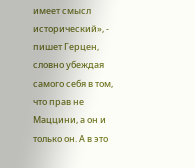имеет смысл исторический», - пишет Герцен, словно убеждая самого себя в том, что прав не Маццини, а он и только он. А в это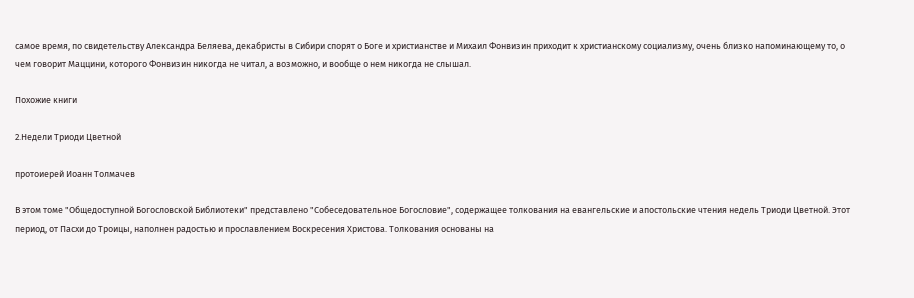самое время, по свидетельству Александра Беляева, декабристы в Сибири спорят о Боге и христианстве и Михаил Фонвизин приходит к христианскому социализму, очень близко напоминающему то, о чем говорит Маццини, которого Фонвизин никогда не читал, а возможно, и вообще о нем никогда не слышал.

Похожие книги

2.Недели Триоди Цветной

протоиерей Иоанн Толмачев

В этом томе "Общедоступной Богословской Библиотеки" представлено "Собеседовательное Богословие", содержащее толкования на евангельские и апостольские чтения недель Триоди Цветной. Этот период, от Пасхи до Троицы, наполнен радостью и прославлением Воскресения Христова. Толкования основаны на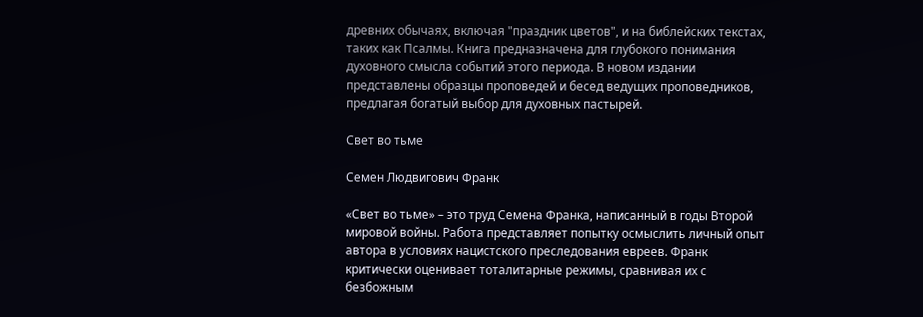древних обычаях, включая "праздник цветов", и на библейских текстах, таких как Псалмы. Книга предназначена для глубокого понимания духовного смысла событий этого периода. В новом издании представлены образцы проповедей и бесед ведущих проповедников, предлагая богатый выбор для духовных пастырей.

Свет во тьме

Семен Людвигович Франк

«Свет во тьме» – это труд Семена Франка, написанный в годы Второй мировой войны. Работа представляет попытку осмыслить личный опыт автора в условиях нацистского преследования евреев. Франк критически оценивает тоталитарные режимы, сравнивая их с безбожным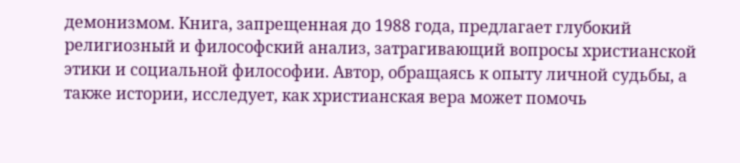демонизмом. Книга, запрещенная до 1988 года, предлагает глубокий религиозный и философский анализ, затрагивающий вопросы христианской этики и социальной философии. Автор, обращаясь к опыту личной судьбы, а также истории, исследует, как христианская вера может помочь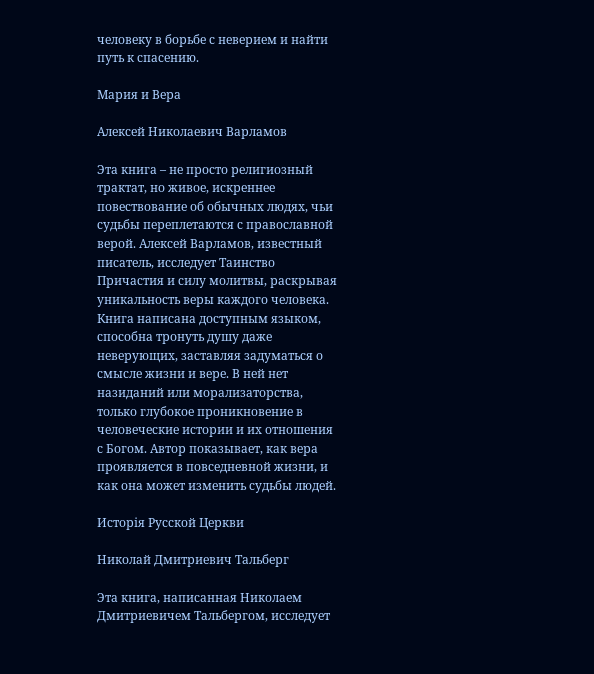человеку в борьбе с неверием и найти путь к спасению.

Мария и Вера

Алексей Николаевич Варламов

Эта книга – не просто религиозный трактат, но живое, искреннее повествование об обычных людях, чьи судьбы переплетаются с православной верой. Алексей Варламов, известный писатель, исследует Таинство Причастия и силу молитвы, раскрывая уникальность веры каждого человека. Книга написана доступным языком, способна тронуть душу даже неверующих, заставляя задуматься о смысле жизни и вере. В ней нет назиданий или морализаторства, только глубокое проникновение в человеческие истории и их отношения с Богом. Автор показывает, как вера проявляется в повседневной жизни, и как она может изменить судьбы людей.

Исторія Русской Церкви

Николай Дмитриевич Тальберг

Эта книга, написанная Николаем Дмитриевичем Тальбергом, исследует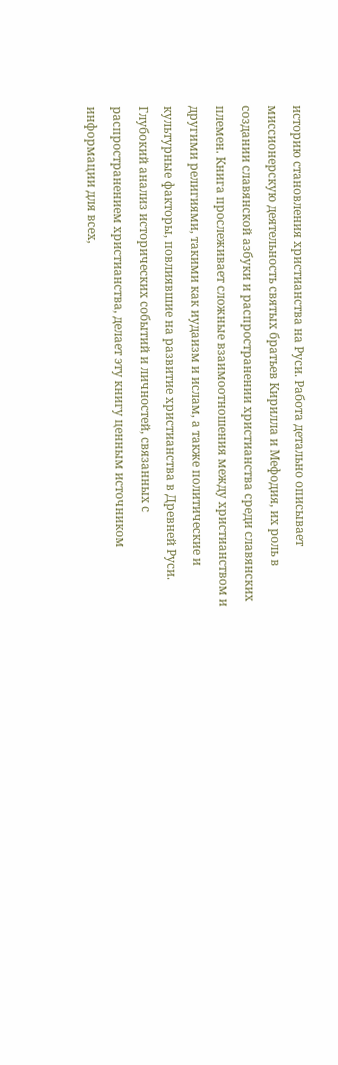историю становления христианства на Руси. Работа детально описывает миссионерскую деятельность святых братьев Кирилла и Мефодия, их роль в создании славянской азбуки и распространении христианства среди славянских племен. Книга прослеживает сложные взаимоотношения между христианством и другими религиями, такими как иудаизм и ислам, а также политические и культурные факторы, повлиявшие на развитие христианства в Древней Руси. Глубокий анализ исторических событий и личностей, связанных с распространением христианства, делает эту книгу ценным источником информации для всех,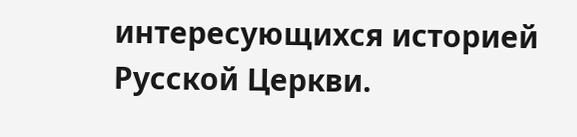интересующихся историей Русской Церкви.